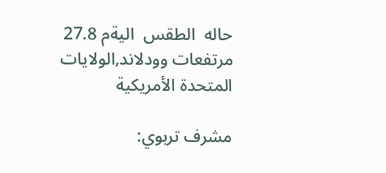حاله  الطقس  اليةم 27.8
مرتفعات وودلاند,الولايات المتحدة الأمريكية

مشرف تربوي: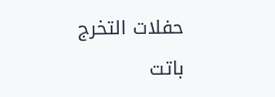حفلات التخرج باتت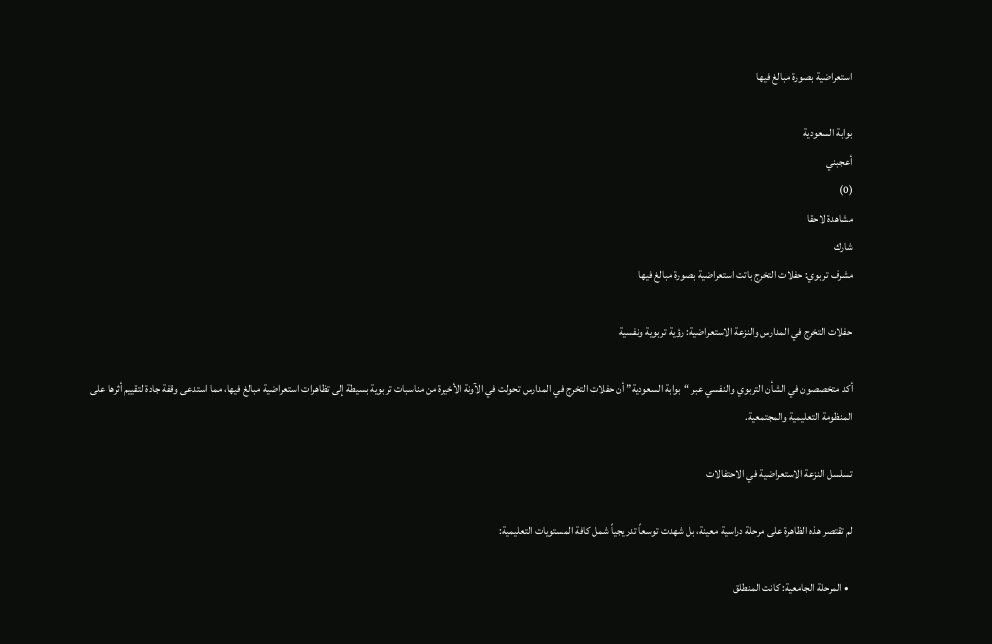استعراضية بصورة مبالغ فيها

بوابة السعودية
أعجبني
(0)
مشاهدة لاحقا
شارك
مشرف تربوي: حفلات التخرج باتت استعراضية بصورة مبالغ فيها

حفلات التخرج في المدارس والنزعة الاستعراضية: رؤية تربوية ونفسية

أكد متخصصون في الشأن التربوي والنفسي عبر “بوابة السعودية” أن حفلات التخرج في المدارس تحولت في الآونة الأخيرة من مناسبات تربوية بسيطة إلى تظاهرات استعراضية مبالغ فيها، مما استدعى وقفة جادة لتقييم أثرها على المنظومة التعليمية والمجتمعية.

تسلسل النزعة الاستعراضية في الاحتفالات

لم تقتصر هذه الظاهرة على مرحلة دراسية معينة، بل شهدت توسعاً تدريجياً شمل كافة المستويات التعليمية:

  • المرحلة الجامعية: كانت المنطلق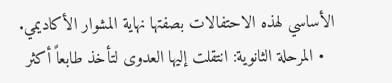الأساسي لهذه الاحتفالات بصفتها نهاية المشوار الأكاديمي.
  • المرحلة الثانوية: انتقلت إليها العدوى لتأخذ طابعاً أكثر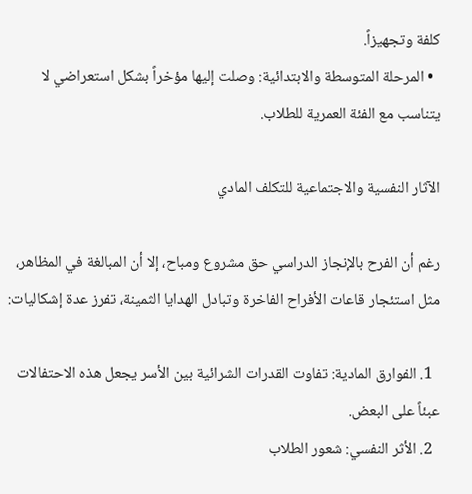كلفة وتجهيزاً.
  • المرحلة المتوسطة والابتدائية: وصلت إليها مؤخراً بشكل استعراضي لا يتناسب مع الفئة العمرية للطلاب.

الآثار النفسية والاجتماعية للتكلف المادي

رغم أن الفرح بالإنجاز الدراسي حق مشروع ومباح، إلا أن المبالغة في المظاهر، مثل استئجار قاعات الأفراح الفاخرة وتبادل الهدايا الثمينة، تفرز عدة إشكاليات:

  1. الفوارق المادية: تفاوت القدرات الشرائية بين الأسر يجعل هذه الاحتفالات عبئاً على البعض.
  2. الأثر النفسي: شعور الطلاب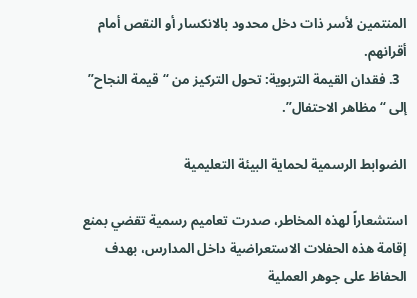المنتمين لأسر ذات دخل محدود بالانكسار أو النقص أمام أقرانهم.
  3. فقدان القيمة التربوية: تحول التركيز من “قيمة النجاح” إلى “مظاهر الاحتفال”.

الضوابط الرسمية لحماية البيئة التعليمية

استشعاراً لهذه المخاطر، صدرت تعاميم رسمية تقضي بمنع إقامة هذه الحفلات الاستعراضية داخل المدارس، بهدف الحفاظ على جوهر العملية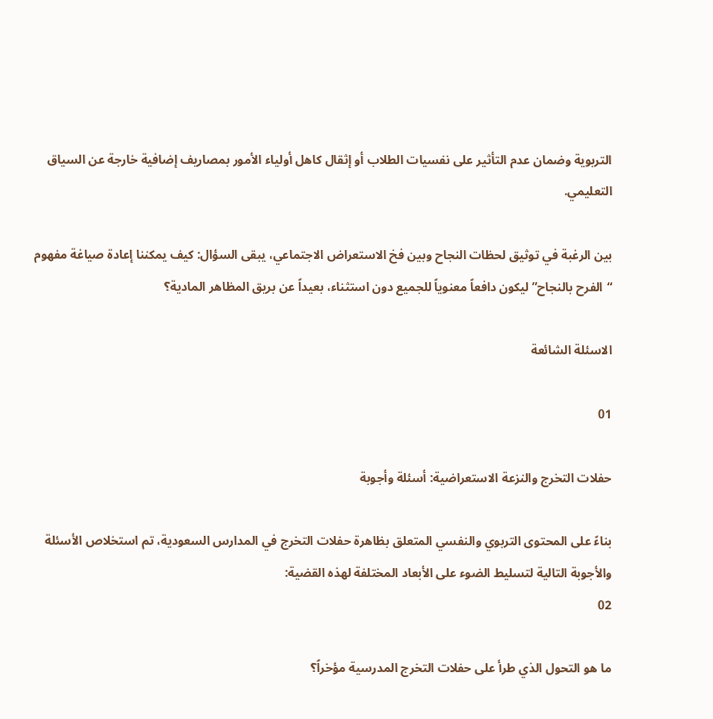التربوية وضمان عدم التأثير على نفسيات الطلاب أو إثقال كاهل أولياء الأمور بمصاريف إضافية خارجة عن السياق التعليمي.

بين الرغبة في توثيق لحظات النجاح وبين فخ الاستعراض الاجتماعي، يبقى السؤال: كيف يمكننا إعادة صياغة مفهوم “الفرح بالنجاح” ليكون دافعاً معنوياً للجميع دون استثناء، بعيداً عن بريق المظاهر المادية؟

الاسئلة الشائعة

01

حفلات التخرج والنزعة الاستعراضية: أسئلة وأجوبة

بناءً على المحتوى التربوي والنفسي المتعلق بظاهرة حفلات التخرج في المدارس السعودية، تم استخلاص الأسئلة والأجوبة التالية لتسليط الضوء على الأبعاد المختلفة لهذه القضية:
02

ما هو التحول الذي طرأ على حفلات التخرج المدرسية مؤخراً؟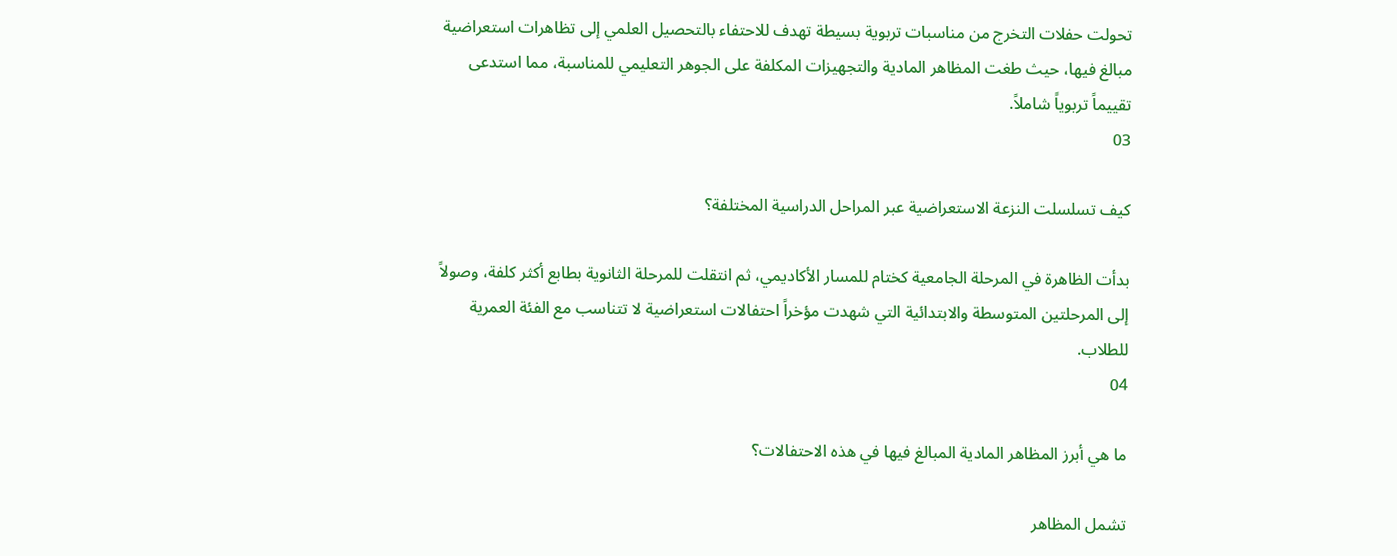تحولت حفلات التخرج من مناسبات تربوية بسيطة تهدف للاحتفاء بالتحصيل العلمي إلى تظاهرات استعراضية مبالغ فيها، حيث طغت المظاهر المادية والتجهيزات المكلفة على الجوهر التعليمي للمناسبة، مما استدعى تقييماً تربوياً شاملاً.
03

كيف تسلسلت النزعة الاستعراضية عبر المراحل الدراسية المختلفة؟

بدأت الظاهرة في المرحلة الجامعية كختام للمسار الأكاديمي، ثم انتقلت للمرحلة الثانوية بطابع أكثر كلفة، وصولاً إلى المرحلتين المتوسطة والابتدائية التي شهدت مؤخراً احتفالات استعراضية لا تتناسب مع الفئة العمرية للطلاب.
04

ما هي أبرز المظاهر المادية المبالغ فيها في هذه الاحتفالات؟

تشمل المظاهر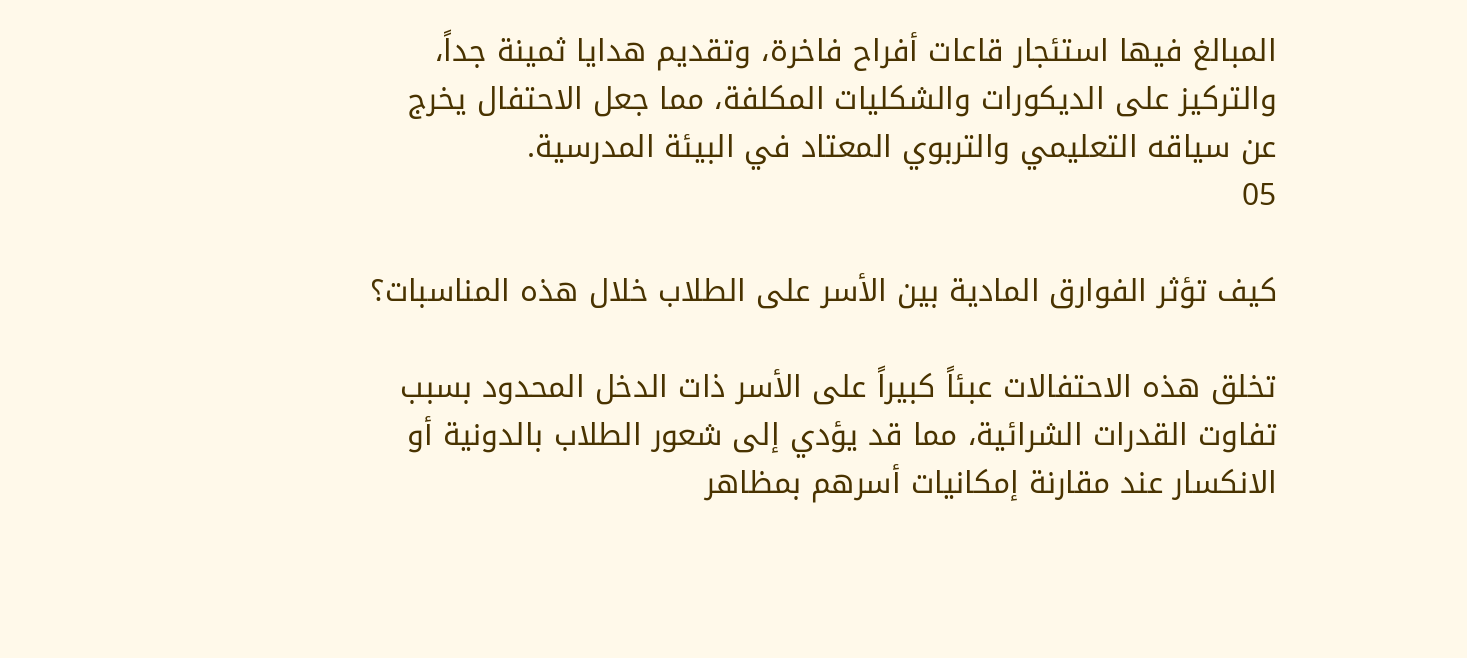المبالغ فيها استئجار قاعات أفراح فاخرة، وتقديم هدايا ثمينة جداً، والتركيز على الديكورات والشكليات المكلفة، مما جعل الاحتفال يخرج عن سياقه التعليمي والتربوي المعتاد في البيئة المدرسية.
05

كيف تؤثر الفوارق المادية بين الأسر على الطلاب خلال هذه المناسبات؟

تخلق هذه الاحتفالات عبئاً كبيراً على الأسر ذات الدخل المحدود بسبب تفاوت القدرات الشرائية، مما قد يؤدي إلى شعور الطلاب بالدونية أو الانكسار عند مقارنة إمكانيات أسرهم بمظاهر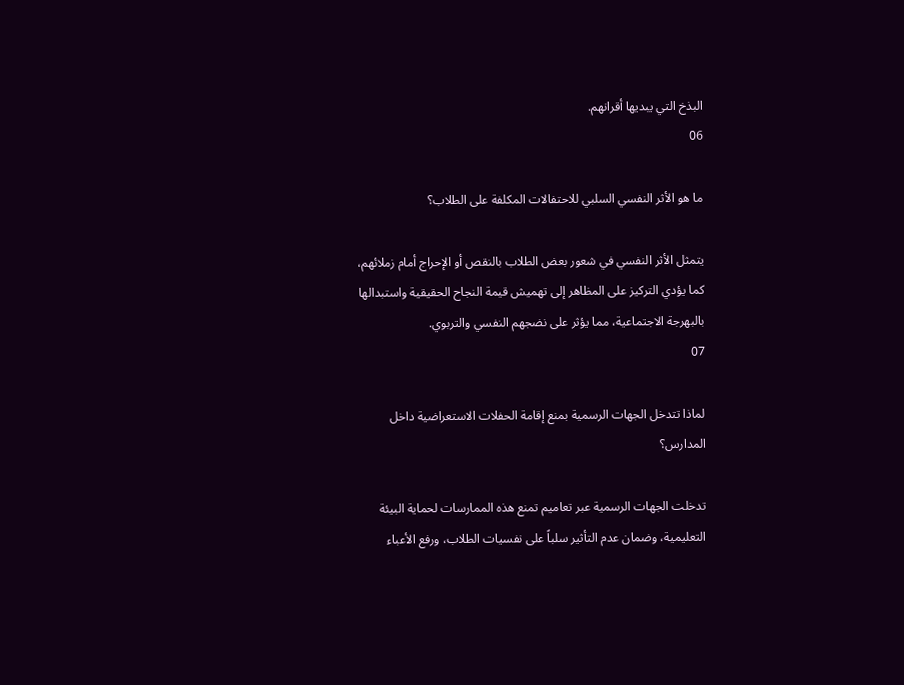البذخ التي يبديها أقرانهم.
06

ما هو الأثر النفسي السلبي للاحتفالات المكلفة على الطلاب؟

يتمثل الأثر النفسي في شعور بعض الطلاب بالنقص أو الإحراج أمام زملائهم، كما يؤدي التركيز على المظاهر إلى تهميش قيمة النجاح الحقيقية واستبدالها بالبهرجة الاجتماعية، مما يؤثر على نضجهم النفسي والتربوي.
07

لماذا تتدخل الجهات الرسمية بمنع إقامة الحفلات الاستعراضية داخل المدارس؟

تدخلت الجهات الرسمية عبر تعاميم تمنع هذه الممارسات لحماية البيئة التعليمية، وضمان عدم التأثير سلباً على نفسيات الطلاب، ورفع الأعباء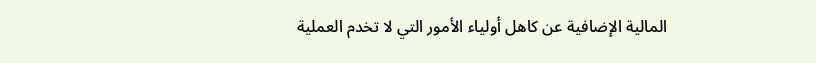المالية الإضافية عن كاهل أولياء الأمور التي لا تخدم العملية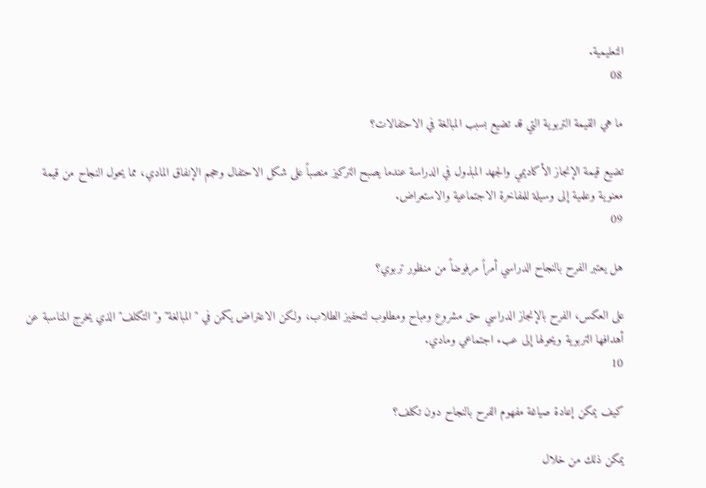التعليمية.
08

ما هي القيمة التربوية التي قد تضيع بسبب المبالغة في الاحتفالات؟

تضيع قيمة الإنجاز الأكاديمي والجهد المبذول في الدراسة عندما يصبح التركيز منصباً على شكل الاحتفال وحجم الإنفاق المادي، مما يحول النجاح من قيمة معنوية وعلمية إلى وسيلة للمفاخرة الاجتماعية والاستعراض.
09

هل يعتبر الفرح بالنجاح الدراسي أمراً مرفوضاً من منظور تربوي؟

على العكس، الفرح بالإنجاز الدراسي حق مشروع ومباح ومطلوب لتحفيز الطلاب، ولكن الاعتراض يكمن في "المبالغة" و"التكلف" الذي يخرج المناسبة عن أهدافها التربوية ويحولها إلى عبء اجتماعي ومادي.
10

كيف يمكن إعادة صياغة مفهوم الفرح بالنجاح دون تكلف؟

يمكن ذلك من خلال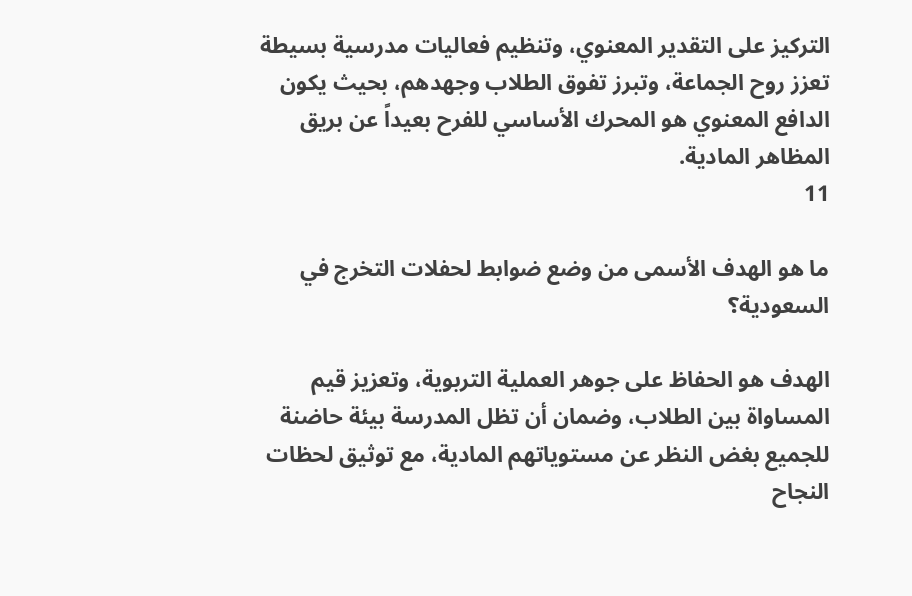التركيز على التقدير المعنوي، وتنظيم فعاليات مدرسية بسيطة تعزز روح الجماعة، وتبرز تفوق الطلاب وجهدهم، بحيث يكون الدافع المعنوي هو المحرك الأساسي للفرح بعيداً عن بريق المظاهر المادية.
11

ما هو الهدف الأسمى من وضع ضوابط لحفلات التخرج في السعودية؟

الهدف هو الحفاظ على جوهر العملية التربوية، وتعزيز قيم المساواة بين الطلاب، وضمان أن تظل المدرسة بيئة حاضنة للجميع بغض النظر عن مستوياتهم المادية، مع توثيق لحظات النجاح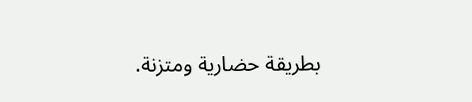بطريقة حضارية ومتزنة.